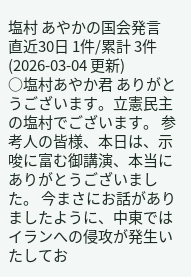塩村 あやかの国会発言
直近30日 1件/累計 3件(2026-03-04 更新)
○塩村あやか君 ありがとうございます。立憲民主の塩村でございます。 参考人の皆様、本日は、示唆に富む御講演、本当にありがとうございました。 今まさにお話がありましたように、中東ではイランへの侵攻が発生いたしてお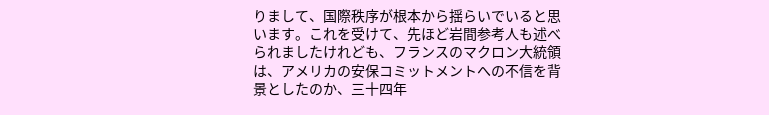りまして、国際秩序が根本から揺らいでいると思います。これを受けて、先ほど岩間参考人も述べられましたけれども、フランスのマクロン大統領は、アメリカの安保コミットメントへの不信を背景としたのか、三十四年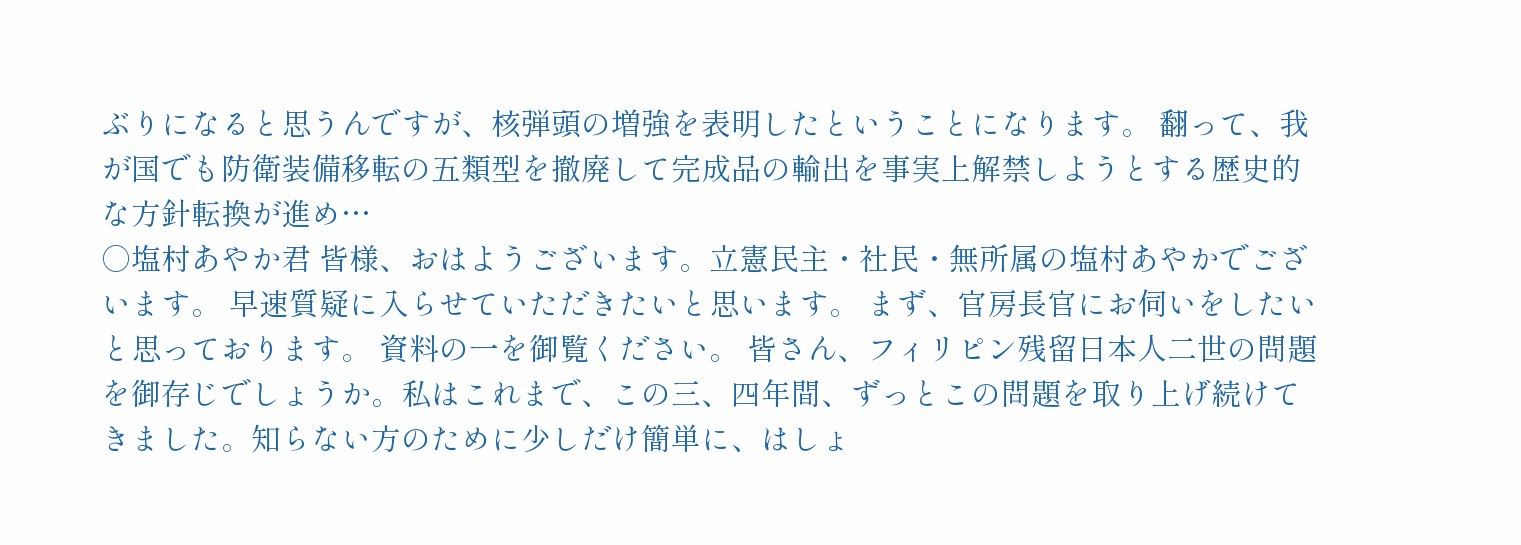ぶりになると思うんですが、核弾頭の増強を表明したということになります。 翻って、我が国でも防衛装備移転の五類型を撤廃して完成品の輸出を事実上解禁しようとする歴史的な方針転換が進め…
○塩村あやか君 皆様、おはようございます。立憲民主・社民・無所属の塩村あやかでございます。 早速質疑に入らせていただきたいと思います。 まず、官房長官にお伺いをしたいと思っております。 資料の一を御覧ください。 皆さん、フィリピン残留日本人二世の問題を御存じでしょうか。私はこれまで、この三、四年間、ずっとこの問題を取り上げ続けてきました。知らない方のために少しだけ簡単に、はしょ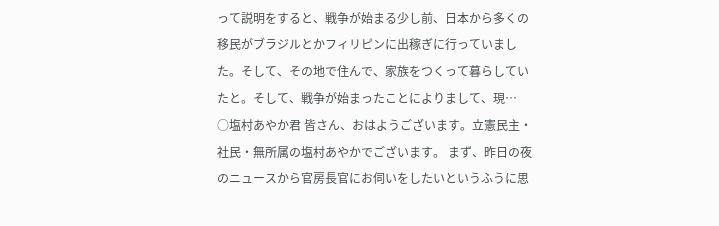って説明をすると、戦争が始まる少し前、日本から多くの移民がブラジルとかフィリピンに出稼ぎに行っていました。そして、その地で住んで、家族をつくって暮らしていたと。そして、戦争が始まったことによりまして、現…
○塩村あやか君 皆さん、おはようございます。立憲民主・社民・無所属の塩村あやかでございます。 まず、昨日の夜のニュースから官房長官にお伺いをしたいというふうに思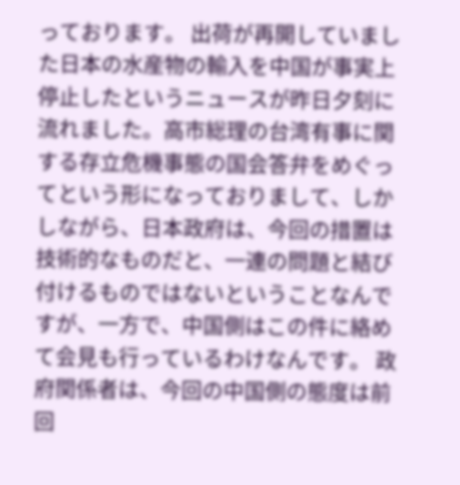っております。 出荷が再開していました日本の水産物の輸入を中国が事実上停止したというニュースが昨日夕刻に流れました。高市総理の台湾有事に関する存立危機事態の国会答弁をめぐってという形になっておりまして、しかしながら、日本政府は、今回の措置は技術的なものだと、一連の問題と結び付けるものではないということなんですが、一方で、中国側はこの件に絡めて会見も行っているわけなんです。 政府関係者は、今回の中国側の態度は前回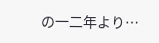の一二年より…